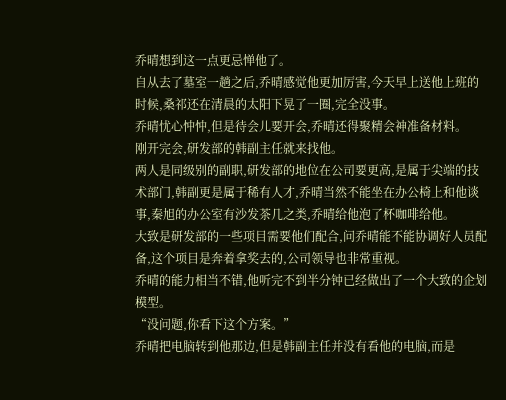乔晴想到这一点更忌惮他了。
自从去了墓室一趟之后,乔晴感觉他更加厉害,今天早上送他上班的时候,桑祁还在清晨的太阳下晃了一圈,完全没事。
乔晴忧心忡忡,但是待会儿要开会,乔晴还得聚精会神准备材料。
刚开完会,研发部的韩副主任就来找他。
两人是同级别的副职,研发部的地位在公司要更高,是属于尖端的技术部门,韩副更是属于稀有人才,乔晴当然不能坐在办公椅上和他谈事,秦旭的办公室有沙发茶几之类,乔晴给他泡了杯咖啡给他。
大致是研发部的一些项目需要他们配合,问乔晴能不能协调好人员配备,这个项目是奔着拿奖去的,公司领导也非常重视。
乔晴的能力相当不错,他听完不到半分钟已经做出了一个大致的企划模型。
“没问题,你看下这个方案。”
乔晴把电脑转到他那边,但是韩副主任并没有看他的电脑,而是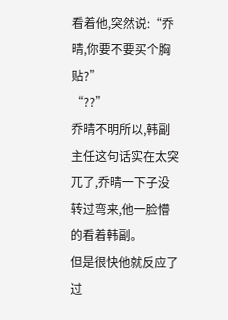看着他,突然说:“乔晴,你要不要买个胸贴?”
“??”
乔晴不明所以,韩副主任这句话实在太突兀了,乔晴一下子没转过弯来,他一脸懵的看着韩副。
但是很快他就反应了过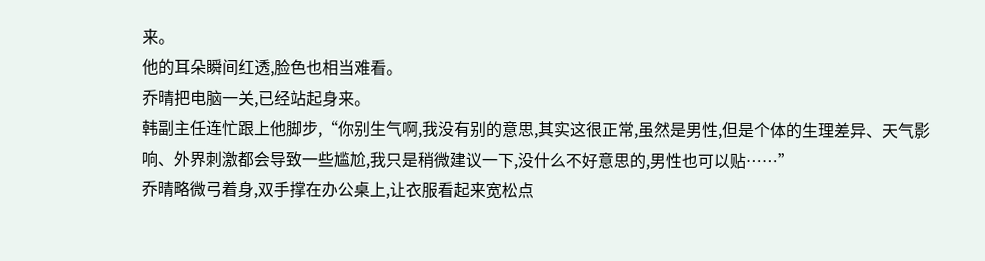来。
他的耳朵瞬间红透,脸色也相当难看。
乔晴把电脑一关,已经站起身来。
韩副主任连忙跟上他脚步,“你别生气啊,我没有别的意思,其实这很正常,虽然是男性,但是个体的生理差异、天气影响、外界刺激都会导致一些尴尬,我只是稍微建议一下,没什么不好意思的,男性也可以贴……”
乔晴略微弓着身,双手撑在办公桌上,让衣服看起来宽松点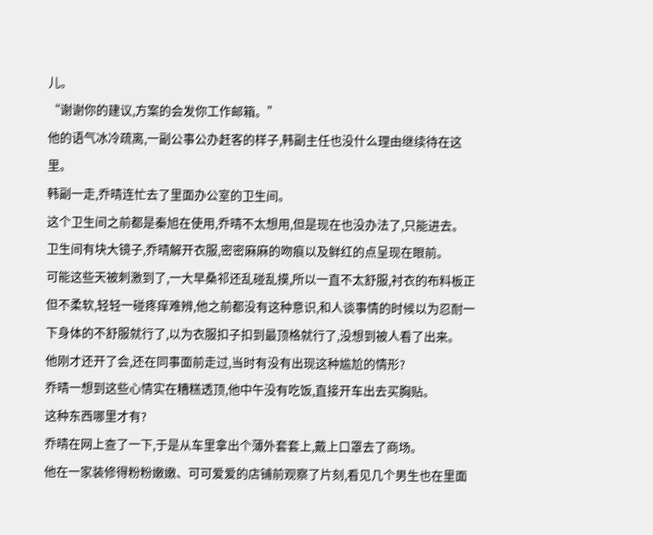儿。
“谢谢你的建议,方案的会发你工作邮箱。”
他的语气冰冷疏离,一副公事公办赶客的样子,韩副主任也没什么理由继续待在这里。
韩副一走,乔晴连忙去了里面办公室的卫生间。
这个卫生间之前都是秦旭在使用,乔晴不太想用,但是现在也没办法了,只能进去。
卫生间有块大镜子,乔晴解开衣服,密密麻麻的吻痕以及鲜红的点呈现在眼前。
可能这些天被刺激到了,一大早桑祁还乱碰乱摸,所以一直不太舒服,衬衣的布料板正但不柔软,轻轻一碰疼痒难辨,他之前都没有这种意识,和人谈事情的时候以为忍耐一下身体的不舒服就行了,以为衣服扣子扣到最顶格就行了,没想到被人看了出来。
他刚才还开了会,还在同事面前走过,当时有没有出现这种尴尬的情形?
乔晴一想到这些心情实在糟糕透顶,他中午没有吃饭,直接开车出去买胸贴。
这种东西哪里才有?
乔晴在网上查了一下,于是从车里拿出个薄外套套上,戴上口罩去了商场。
他在一家装修得粉粉嫩嫩、可可爱爱的店铺前观察了片刻,看见几个男生也在里面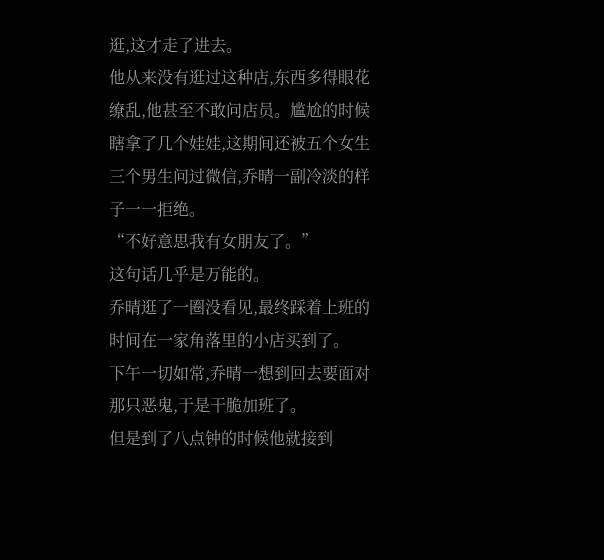逛,这才走了进去。
他从来没有逛过这种店,东西多得眼花缭乱,他甚至不敢问店员。尴尬的时候瞎拿了几个娃娃,这期间还被五个女生三个男生问过微信,乔晴一副冷淡的样子一一拒绝。
“不好意思我有女朋友了。”
这句话几乎是万能的。
乔晴逛了一圈没看见,最终踩着上班的时间在一家角落里的小店买到了。
下午一切如常,乔晴一想到回去要面对那只恶鬼,于是干脆加班了。
但是到了八点钟的时候他就接到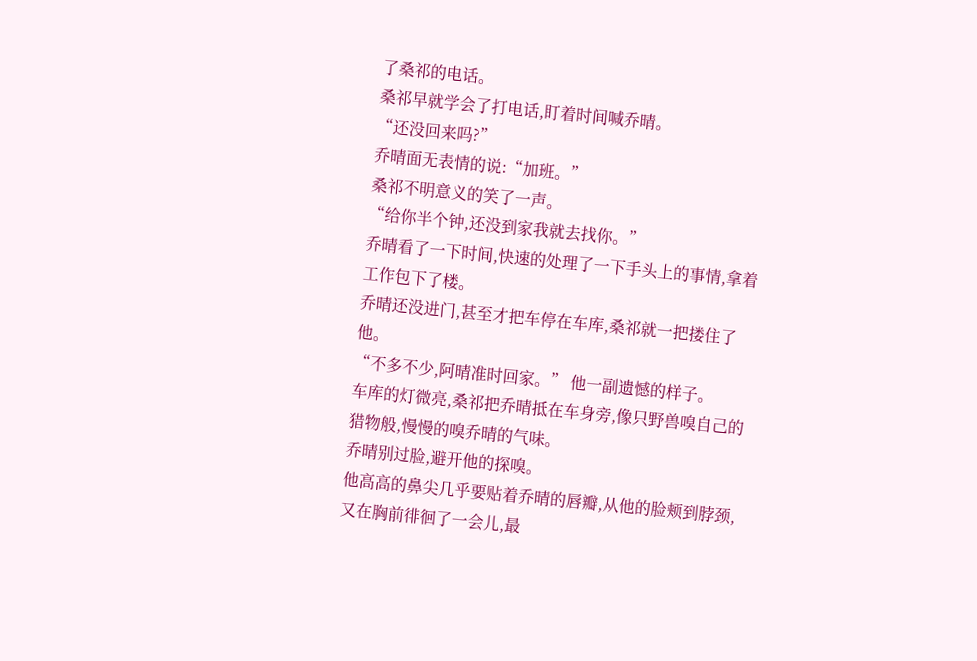了桑祁的电话。
桑祁早就学会了打电话,盯着时间喊乔晴。
“还没回来吗?”
乔晴面无表情的说:“加班。”
桑祁不明意义的笑了一声。
“给你半个钟,还没到家我就去找你。”
乔晴看了一下时间,快速的处理了一下手头上的事情,拿着工作包下了楼。
乔晴还没进门,甚至才把车停在车库,桑祁就一把搂住了他。
“不多不少,阿晴准时回家。” 他一副遗憾的样子。
车库的灯微亮,桑祁把乔晴抵在车身旁,像只野兽嗅自己的猎物般,慢慢的嗅乔晴的气味。
乔晴别过脸,避开他的探嗅。
他高高的鼻尖几乎要贴着乔晴的唇瓣,从他的脸颊到脖颈,又在胸前徘徊了一会儿,最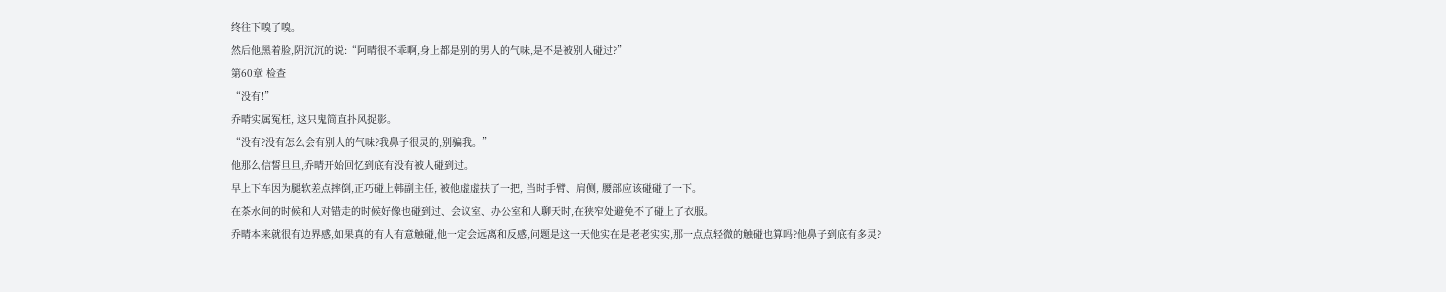终往下嗅了嗅。
然后他黑着脸,阴沉沉的说:“阿晴很不乖啊,身上都是别的男人的气味,是不是被别人碰过?”
第60章 检查
“没有!”
乔晴实属冤枉, 这只鬼简直扑风捉影。
“没有?没有怎么会有别人的气味?我鼻子很灵的,别骗我。”
他那么信誓旦旦,乔晴开始回忆到底有没有被人碰到过。
早上下车因为腿软差点摔倒,正巧碰上韩副主任, 被他虚虚扶了一把, 当时手臂、肩侧, 腰部应该碰碰了一下。
在茶水间的时候和人对错走的时候好像也碰到过、会议室、办公室和人聊天时,在狭窄处避免不了碰上了衣服。
乔晴本来就很有边界感,如果真的有人有意触碰,他一定会远离和反感,问题是这一天他实在是老老实实,那一点点轻微的触碰也算吗?他鼻子到底有多灵?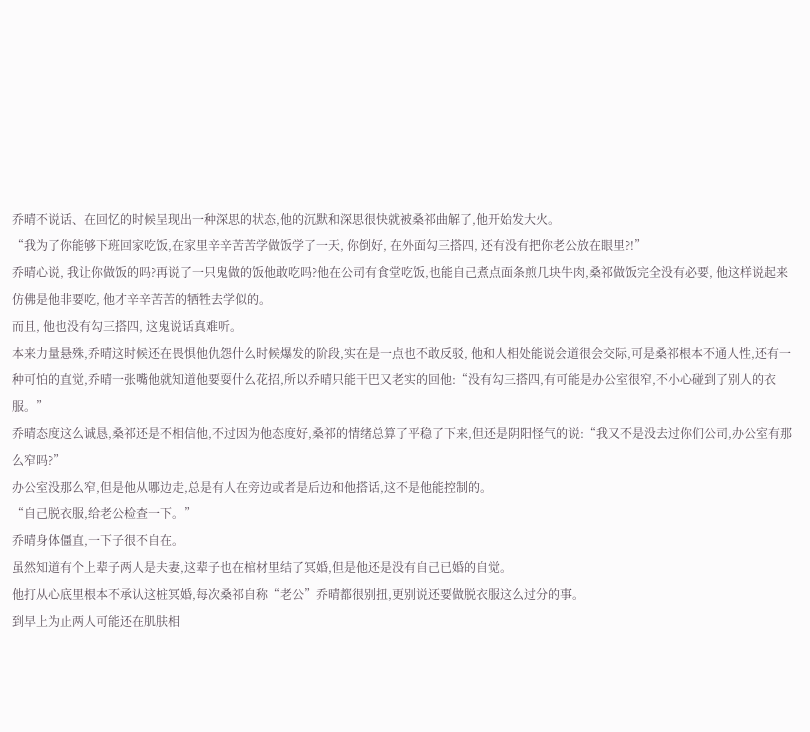乔晴不说话、在回忆的时候呈现出一种深思的状态,他的沉默和深思很快就被桑祁曲解了,他开始发大火。
“我为了你能够下班回家吃饭,在家里辛辛苦苦学做饭学了一天, 你倒好, 在外面勾三搭四, 还有没有把你老公放在眼里?!”
乔晴心说, 我让你做饭的吗?再说了一只鬼做的饭他敢吃吗?他在公司有食堂吃饭,也能自己煮点面条煎几块牛肉,桑祁做饭完全没有必要, 他这样说起来仿佛是他非要吃, 他才辛辛苦苦的牺牲去学似的。
而且, 他也没有勾三搭四, 这鬼说话真难听。
本来力量悬殊,乔晴这时候还在畏惧他仇怨什么时候爆发的阶段,实在是一点也不敢反驳, 他和人相处能说会道很会交际,可是桑祁根本不通人性,还有一种可怕的直觉,乔晴一张嘴他就知道他要耍什么花招,所以乔晴只能干巴又老实的回他:“没有勾三搭四,有可能是办公室很窄,不小心碰到了别人的衣服。”
乔晴态度这么诚恳,桑祁还是不相信他,不过因为他态度好,桑祁的情绪总算了平稳了下来,但还是阴阳怪气的说:“我又不是没去过你们公司,办公室有那么窄吗?”
办公室没那么窄,但是他从哪边走,总是有人在旁边或者是后边和他搭话,这不是他能控制的。
“自己脱衣服,给老公检查一下。”
乔晴身体僵直,一下子很不自在。
虽然知道有个上辈子两人是夫妻,这辈子也在棺材里结了冥婚,但是他还是没有自己已婚的自觉。
他打从心底里根本不承认这桩冥婚,每次桑祁自称“老公”乔晴都很别扭,更别说还要做脱衣服这么过分的事。
到早上为止两人可能还在肌肤相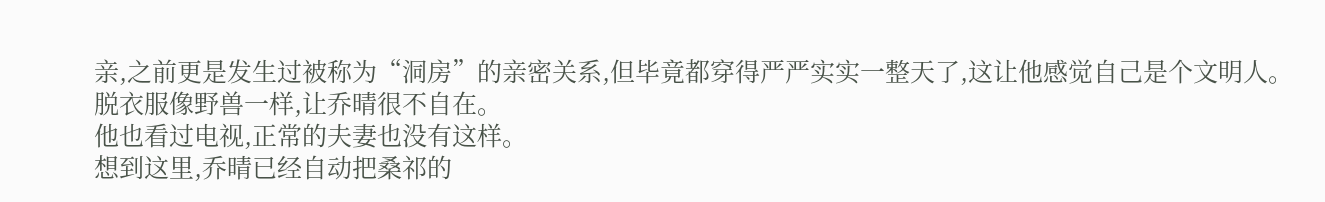亲,之前更是发生过被称为“洞房”的亲密关系,但毕竟都穿得严严实实一整天了,这让他感觉自己是个文明人。
脱衣服像野兽一样,让乔晴很不自在。
他也看过电视,正常的夫妻也没有这样。
想到这里,乔晴已经自动把桑祁的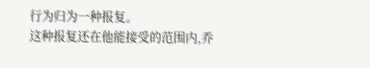行为归为一种报复。
这种报复还在他能接受的范围内,乔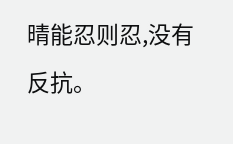晴能忍则忍,没有反抗。